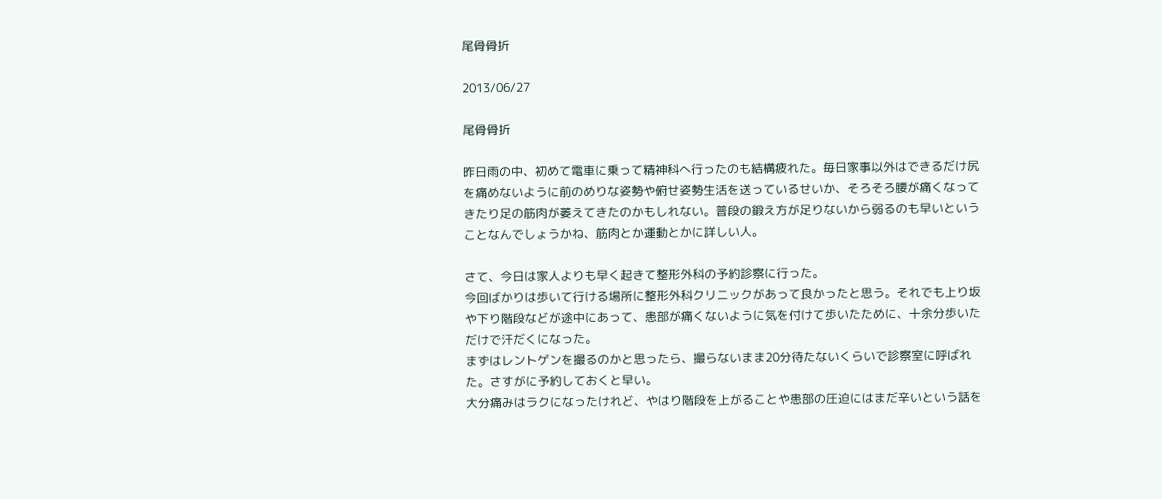尾骨骨折

2013/06/27

尾骨骨折

昨日雨の中、初めて電車に乗って精神科へ行ったのも結構疲れた。毎日家事以外はできるだけ尻を痛めないように前のめりな姿勢や俯せ姿勢生活を送っているせいか、そろそろ腰が痛くなってきたり足の筋肉が萎えてきたのかもしれない。普段の鍛え方が足りないから弱るのも早いということなんでしょうかね、筋肉とか運動とかに詳しい人。

さて、今日は家人よりも早く起きて整形外科の予約診察に行った。
今回ばかりは歩いて行ける場所に整形外科クリニックがあって良かったと思う。それでも上り坂や下り階段などが途中にあって、患部が痛くないように気を付けて歩いたために、十余分歩いただけで汗だくになった。
まずはレントゲンを撮るのかと思ったら、撮らないまま20分待たないくらいで診察室に呼ばれた。さすがに予約しておくと早い。
大分痛みはラクになったけれど、やはり階段を上がることや患部の圧迫にはまだ辛いという話を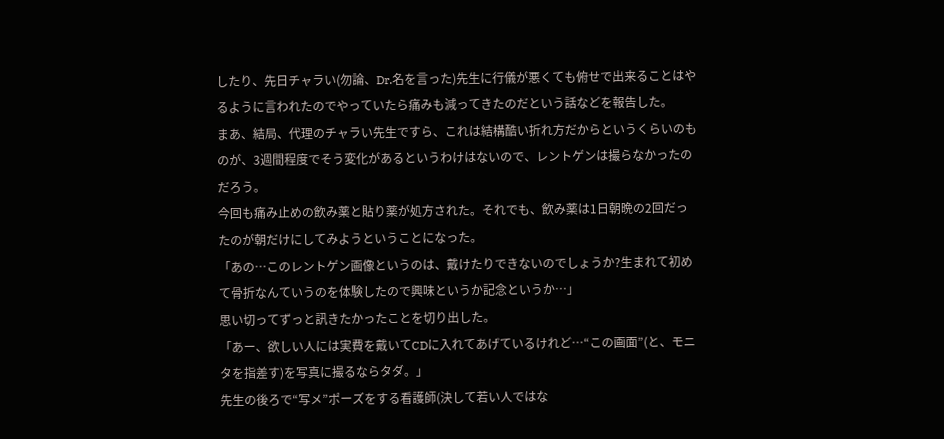したり、先日チャラい(勿論、Dr.名を言った)先生に行儀が悪くても俯せで出来ることはやるように言われたのでやっていたら痛みも減ってきたのだという話などを報告した。
まあ、結局、代理のチャラい先生ですら、これは結構酷い折れ方だからというくらいのものが、3週間程度でそう変化があるというわけはないので、レントゲンは撮らなかったのだろう。
今回も痛み止めの飲み薬と貼り薬が処方された。それでも、飲み薬は1日朝晩の2回だったのが朝だけにしてみようということになった。
「あの…このレントゲン画像というのは、戴けたりできないのでしょうか?生まれて初めて骨折なんていうのを体験したので興味というか記念というか…」
思い切ってずっと訊きたかったことを切り出した。
「あー、欲しい人には実費を戴いてCDに入れてあげているけれど…“この画面”(と、モニタを指差す)を写真に撮るならタダ。」
先生の後ろで“写メ”ポーズをする看護師(決して若い人ではな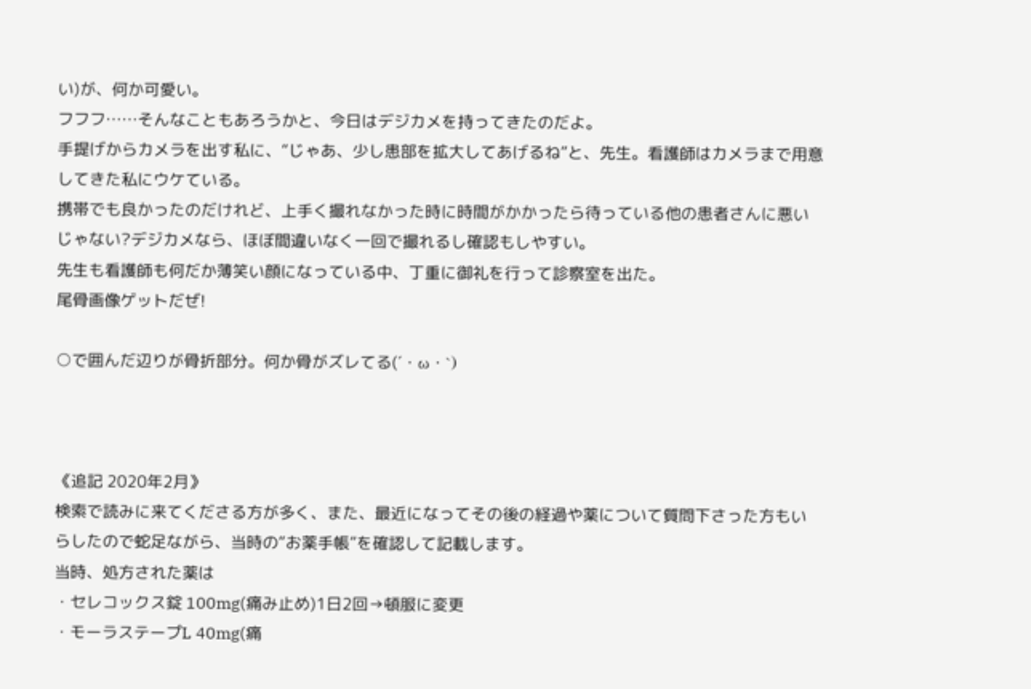い)が、何か可愛い。
フフフ……そんなこともあろうかと、今日はデジカメを持ってきたのだよ。
手提げからカメラを出す私に、“じゃあ、少し患部を拡大してあげるね”と、先生。看護師はカメラまで用意してきた私にウケている。
携帯でも良かったのだけれど、上手く撮れなかった時に時間がかかったら待っている他の患者さんに悪いじゃない?デジカメなら、ほぼ間違いなく一回で撮れるし確認もしやすい。
先生も看護師も何だか薄笑い顔になっている中、丁重に御礼を行って診察室を出た。
尾骨画像ゲットだぜ!

○で囲んだ辺りが骨折部分。何か骨がズレてる(´・ω・`)



《追記 2020年2月》
検索で読みに来てくださる方が多く、また、最近になってその後の経過や薬について質問下さった方もいらしたので蛇足ながら、当時の“お薬手帳”を確認して記載します。
当時、処方された薬は
・セレコックス錠 100mg(痛み止め)1日2回→頓服に変更
・モーラステープL 40mg(痛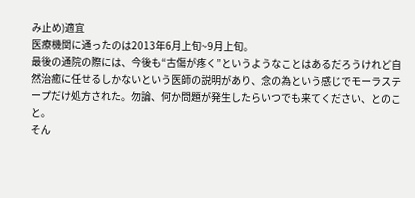み止め)適宜
医療機関に通ったのは2013年6月上旬~9月上旬。
最後の通院の際には、今後も“古傷が疼く”というようなことはあるだろうけれど自然治癒に任せるしかないという医師の説明があり、念の為という感じでモーラステープだけ処方された。勿論、何か問題が発生したらいつでも来てください、とのこと。
そん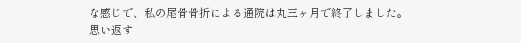な感じで、私の尾骨骨折による通院は丸三ヶ月で終了しました。
思い返す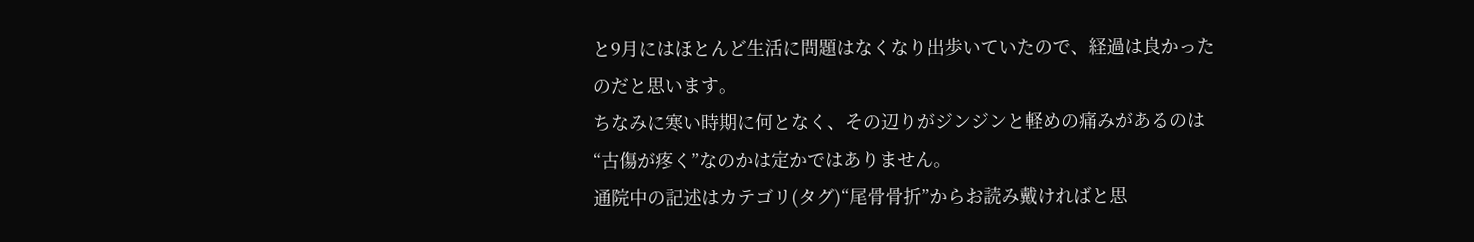と9月にはほとんど生活に問題はなくなり出歩いていたので、経過は良かったのだと思います。
ちなみに寒い時期に何となく、その辺りがジンジンと軽めの痛みがあるのは“古傷が疼く”なのかは定かではありません。
通院中の記述はカテゴリ(タグ)“尾骨骨折”からお読み戴ければと思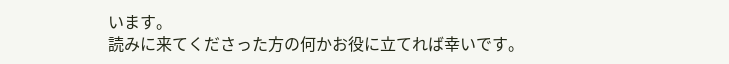います。
読みに来てくださった方の何かお役に立てれば幸いです。